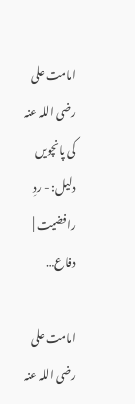امامت علی رضی اللہ عنہ کی پانچویں دلیل: - ردِ رافضیت | دفاع…

امامت علی رضی اللہ عنہ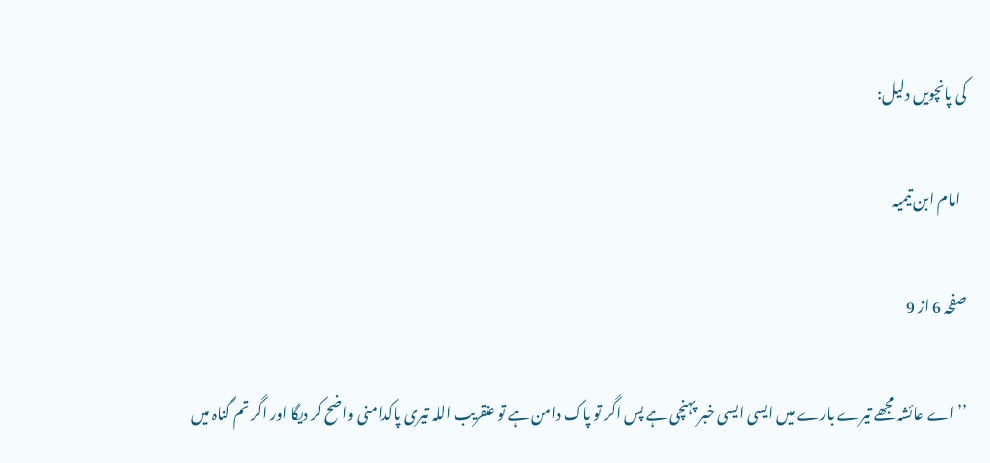کی پانچویں دلیل:

  امام ابن تیمیہ

صفحہ 6 از 9

’’اے عائشہ مجھے تیرے بارے میں ایسی ایسی خبر پہنچی ہے پس اگر تو پاک دامن ہے تو عنقریب اللہ تیری پاکدامنی واضح کر دیگا اور اگر تم گناہ میں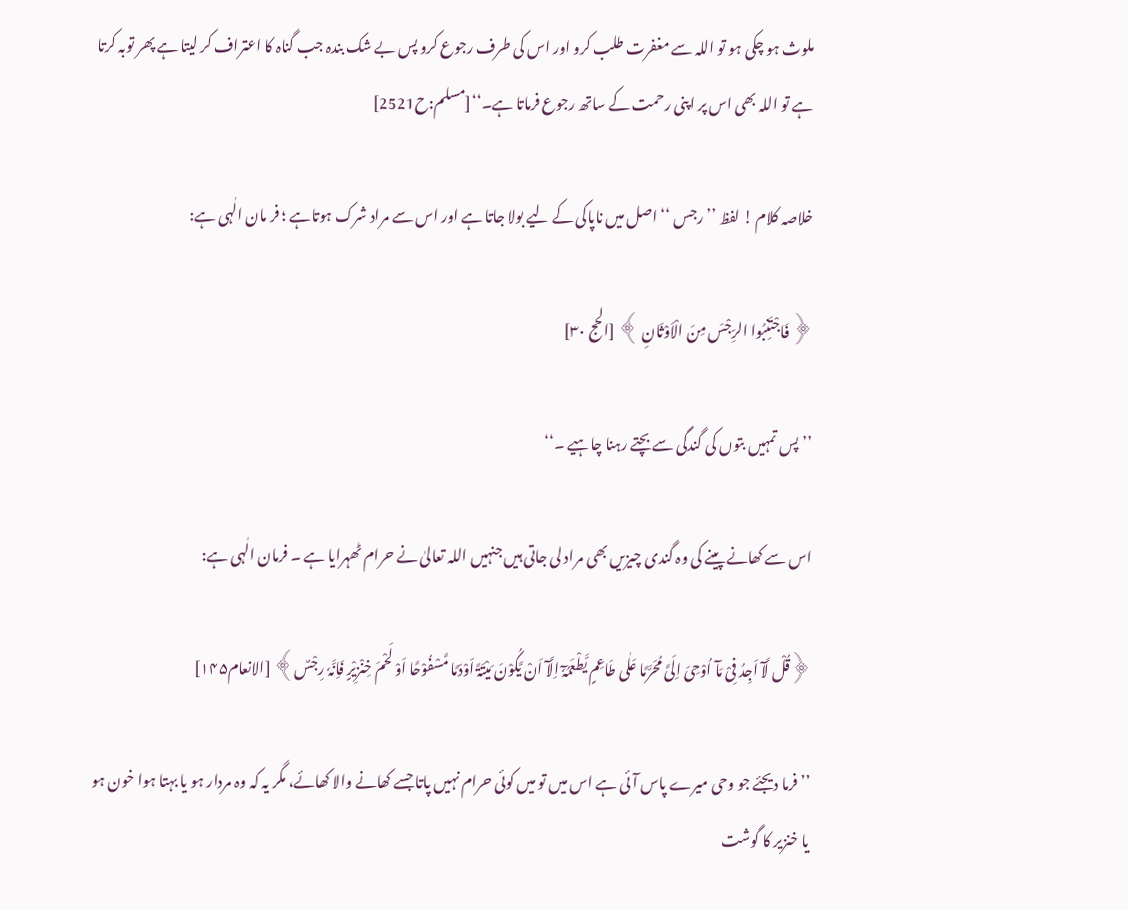ملوث ہو چکی ہو تو اللہ سے مغفرت طلب کرو اور اس کی طرف رجوع کرو پس بے شک بندہ جب گناہ کا اعتراف کر لیتا ہے پھر توبہ کرتا ہے تو اللہ بھی اس پر اپنی رحمت کے ساتھ رجوع فرماتا ہے۔‘‘[مسلم:ح2521]

خلاصہ کلام ! لفظ ’’رجس ‘‘ اصل میں ناپاکی کے لیے بولا جاتا ہے اور اس سے مراد شرک ہوتاہے ؛ فر مان الٰہی ہے:

﴿ فَاجْتَنِبُوا الرِّجْسَ مِنَ الْاَوْثَانِ ﴾ [الحج ۳۰]

’’ پس تمہیں بتوں کی گندگی سے بچتے رہنا چاہیے ۔‘‘

اس سے کھانے پینے کی وہ گندی چیزیں بھی مراد لی جاتی ہیں جنہیں اللہ تعالیٰ نے حرام ٹھہرایا ہے ۔ فرمان الٰہی ہے:

﴿قُلْ لَّآ اَجِدُ فِیْ مَآ اُوْحِیَ اِلَیَّ مُحَرَّمًا عَلٰی طَاعِمٍ یَّطْعَمُہٗٓ اِلَّآ اَنْ یَّکُوْنَ مَیْتَۃً اَوْدَمًا مَّسْفُوْحًا اَوْ لَحْمَ خِنْزِیْرٍ فَاِنَّہٗ رِجْسٌ﴾ [الانعام۱۴۵]

’’ فرما دیجئے جو وحی میرے پاس آئی ہے اس میں تو میں کوئی حرام نہیں پاتا جسے کھانے والا کھائے، مگر یہ کہ وہ مردار ہو یا بہتا ہوا خون ہو یا خنزیر کا گوشت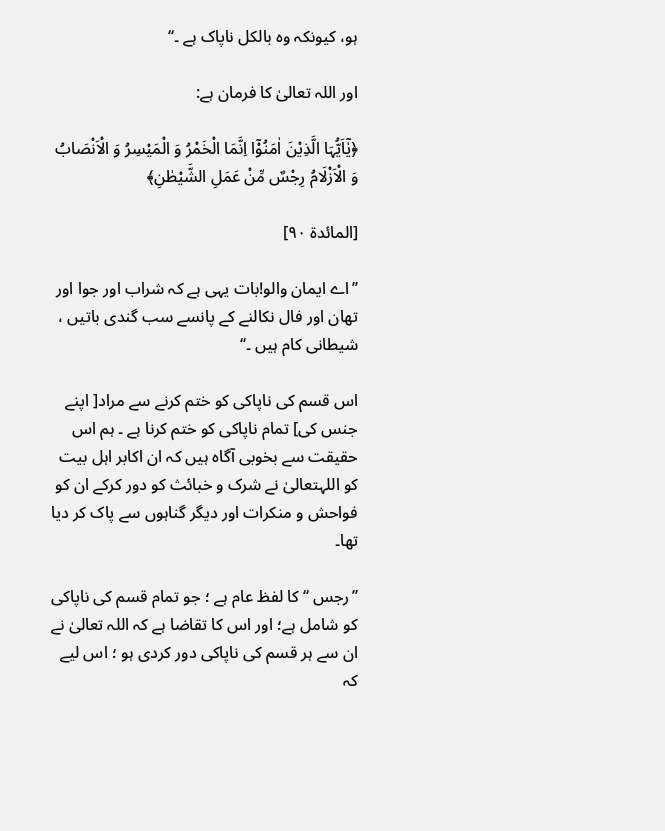ہو، کیونکہ وہ بالکل ناپاک ہے ۔‘‘

اور اللہ تعالیٰ کا فرمان ہے:

﴿یٰٓاَیُّہَا الَّذِیْنَ اٰمَنُوْٓا اِنَّمَا الْخَمْرُ وَ الْمَیْسِرُ وَ الْاَنْصَابُ وَ الْاَزْلَامُ رِجْسٌ مِّنْ عَمَلِ الشَّیْطٰنِ﴾

[المائدۃ ۹۰]

’’اے ایمان والو!بات یہی ہے کہ شراب اور جوا اور تھان اور فال نکالنے کے پانسے سب گندی باتیں ، شیطانی کام ہیں ۔‘‘

اس قسم کی ناپاکی کو ختم کرنے سے مراد[ اپنے جنس کی] تمام ناپاکی کو ختم کرنا ہے ۔ ہم اس حقیقت سے بخوبی آگاہ ہیں کہ ان اکابر اہل بیت کو اللہتعالیٰ نے شرک و خبائث کو دور کرکے ان کو فواحش و منکرات اور دیگر گناہوں سے پاک کر دیا تھا۔

’’رجس ‘‘ کا لفظ عام ہے ؛ جو تمام قسم کی ناپاکی کو شامل ہے؛ اور اس کا تقاضا ہے کہ اللہ تعالیٰ نے ان سے ہر قسم کی ناپاکی دور کردی ہو ؛ اس لیے کہ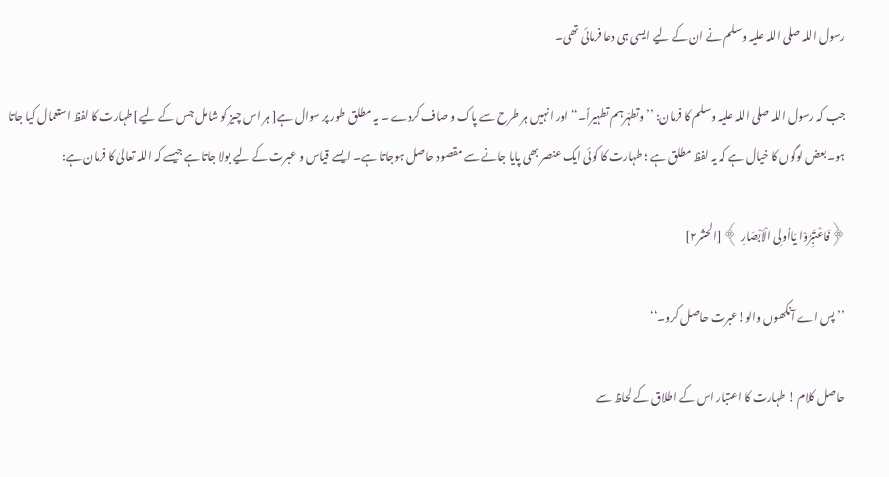رسول اللہ صلی اللہ علیہ وسلم نے ان کے لیے ایسی ہی دعا فرمائی تھی۔

جب کہ رسول اللہ صلی اللہ علیہ وسلم کا فرمان: ’’وتطہّرہم تطہیراً۔‘‘ اور انہیں ہر طرح سے پاک و صاف کردے ۔ یہ مطلق طور پر سوال ہے[ ہر اس چیز کو شامل جس کے لیے ]طہارت کا لفظ استعمال کیا جاتا ہو۔بعض لوگوں کا خیال ہے کہ یہ لفظ مطلق ہے ؛ طہارت کا کوئی ایک عنصر بھی پایا جانے سے مقصود حاصل ہوجاتا ہے۔ ایسے قیاس و عبرت کے لیے بولا جاتا ہے جیسے کہ اللہ تعالیٰ کا فرمان ہے:

﴿فَاعْتَبِرُوْا یَااُولِی الْاَبْصَارِ ﴾ [الحشر۲]

’’پس اے آنکھوں والو!عبرت حاصل کرو۔‘‘

حاصل کلام ! طہارت کا اعتبار اس کے اطلاق کے لحاظ سے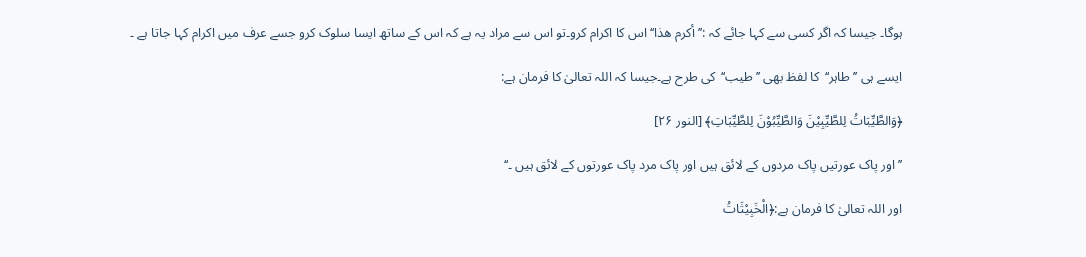ہوگا۔ جیسا کہ اگر کسی سے کہا جائے کہ :’’ أکرم ھذا‘‘ اس کا اکرام کرو۔تو اس سے مراد یہ ہے کہ اس کے ساتھ ایسا سلوک کرو جسے عرف میں اکرام کہا جاتا ہے ۔

ایسے ہی ’’ طاہر‘‘کا لفظ بھی ’’ طیب‘‘کی طرح ہے۔جیسا کہ اللہ تعالیٰ کا فرمان ہے:

﴿وَالطَّیِّبَاتُ لِلطَّیِّبِیْنَ وَالطَّیِّبُوْنَ لِلطَّیِّبَاتِ﴾ [النور ۲۶]

’’ اور پاک عورتیں پاک مردوں کے لائق ہیں اور پاک مرد پاک عورتوں کے لائق ہیں ۔‘‘

اور اللہ تعالیٰ کا فرمان ہے:﴿الْخَبِیْثَاتُ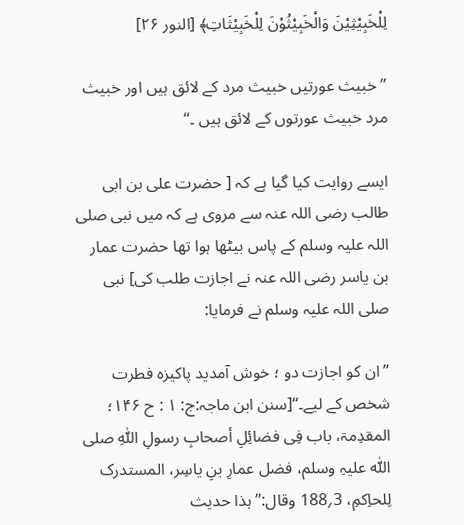لِلْخَبِیْثِیْنَ وَالْخَبِیْثُوْنَ لِلْخَبِیْثَاتِ﴾ [النور ۲۶]

’’خبیث عورتیں خبیث مرد کے لائق ہیں اور خبیث مرد خبیث عورتوں کے لائق ہیں ۔‘‘

ایسے روایت کیا گیا ہے کہ [ حضرت علی بن ابی طالب رضی اللہ عنہ سے مروی ہے کہ میں نبی صلی اللہ علیہ وسلم کے پاس بیٹھا ہوا تھا حضرت عمار بن یاسر رضی اللہ عنہ نے اجازت طلب کی] نبی صلی اللہ علیہ وسلم نے فرمایا:

’’ ان کو اجازت دو ؛ خوش آمدید پاکیزہ فطرت شخص کے لیے۔‘‘[سنن ابن ماجہ:ج: ۱ : ح ۱۴۶؛ المقدِمۃ، باب فِی فضائِلِ أصحابِ رسولِ اللّٰہِ صلی اللّٰہ علیہِ وسلم، فضل عمارِ بنِ یاسِر، المستدرک لِلحاِکمِ، 3؍188 وقال:’’ ہذا حدیث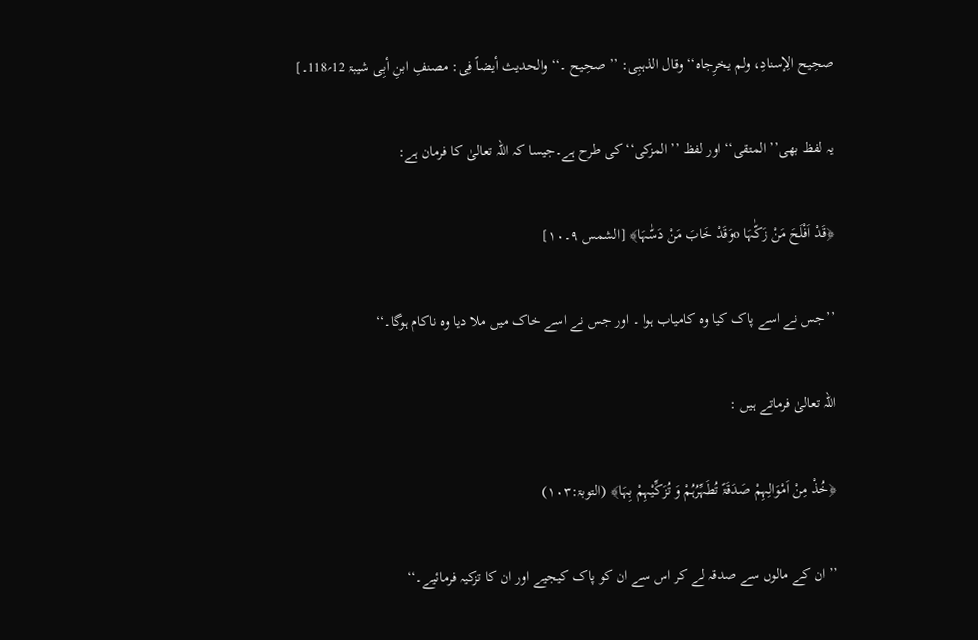صحِیح الِإسنادِ، ولم یخرِجاہ‘‘ وقال الذہبِی: ’’ صحِیح ۔‘‘ والحدیث أیضاً فِی: مصنفِ ابنِ أبِی شیبۃ 12؍118۔]

یہ لفظ بھی’’ المتقی‘‘ اور لفظ ’’ المزکی‘‘کی طرح ہے۔جیسا کہ اللہ تعالیٰ کا فرمان ہے:

﴿قَدْ اَفْلَحَ مَنْ زَکّٰہَا oوَقَدْ خَابَ مَنْ دَسّٰہَا﴾ [الشمس ۹۔۱۰]

’’جس نے اسے پاک کیا وہ کامیاب ہوا ۔ اور جس نے اسے خاک میں ملا دیا وہ ناکام ہوگا۔‘‘

اللہ تعالیٰ فرماتے ہیں :

﴿خُذْ مِنْ اَمْوَالِہِمْ صَدَقَۃً تُطَہِّرُہُمْ وَ تُزَکِّیْہِمْ بِہَا﴾ (التوبۃ:۱۰۳)

’’ ان کے مالوں سے صدقہ لے کر اس سے ان کو پاک کیجیے اور ان کا تزکیہ فرمائیے۔‘‘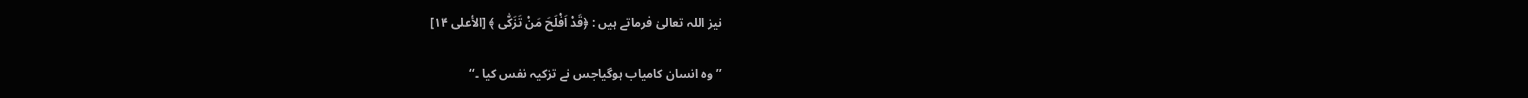نیز اللہ تعالیٰ فرماتے ہیں : ﴿قَدْ اَفْلَحَ مَنْ تَزَکّٰی ﴾ [الأعلی ۱۴]

’’ وہ انسان کامیاب ہوگیاجس نے تزکیہ نفس کیا ۔‘‘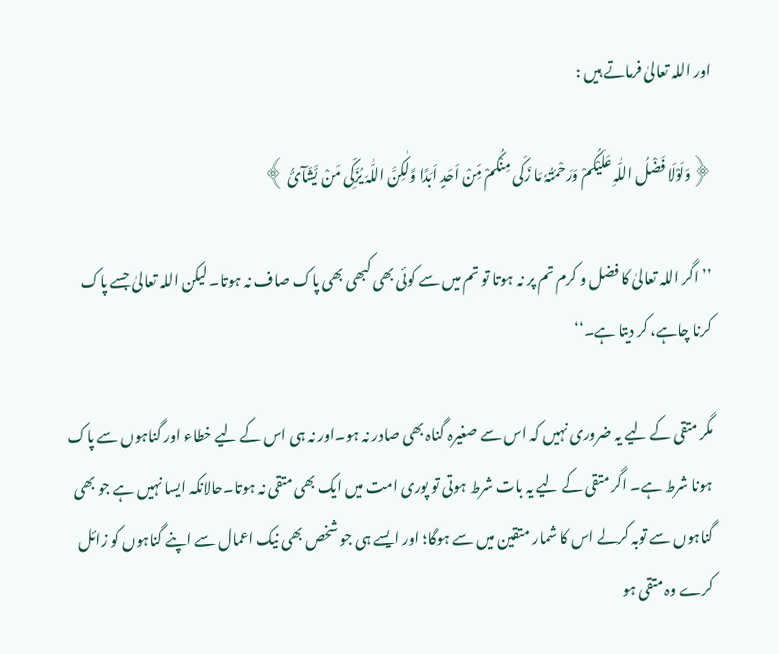اور اللہ تعالیٰ فرماتے ہیں :

﴿وَلَوْلَا فَضْلُ اللّٰہِ عَلَیْکُمْ وَرَحْمَتُہٗ مَا زَکَی مِنْکُمْ مِّنْ اَحَدٍ اَبَدًا وَّلٰکِنَّ اللّٰہَ یُزَکِّی مَنْ یَّشَآئُ ﴾

’’ اگر اللہ تعالیٰ کا فضل و کرم تم پر نہ ہوتا تو تم میں سے کوئی بھی کبھی بھی پاک صاف نہ ہوتا۔ لیکن اللہ تعالیٰ جسے پاک کرنا چاہے، کر دیتا ہے۔‘‘

مگر متقی کے لیے یہ ضروری نہیں کہ اس سے صغیرہ گناہ بھی صادر نہ ہو۔اور نہ ہی اس کے لیے خطاء اور گناہوں سے پاک ہونا شرط ہے۔ اگر متقی کے لیے یہ بات شرط ہوتی تو پوری امت میں ایک بھی متقی نہ ہوتا۔حالانکہ ایسا نہیں ہے جو بھی گناہوں سے توبہ کرلے اس کا شمار متقین میں سے ہوگا؛ اور ایسے ہی جو شخص بھی نیک اعمال سے اپنے گناہوں کو زائل کرے وہ متقی ہو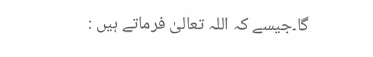گا۔جیسے کہ اللہ تعالیٰ فرماتے ہیں :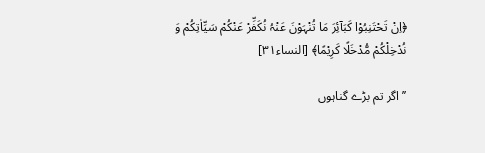﴿اِنْ تَحْتَنِبُوْا کَبَآئِرَ مَا تُنْہَوْنَ عَنْہُ نُکَفِّرْ عَنْکُمْ سَیِّاٰتِکُمْ وَ نُدْخِلْکُمْ مُّدْخَلًا کَرِیْمًا﴾ [النساء۳۱]

’’اگر تم بڑے گناہوں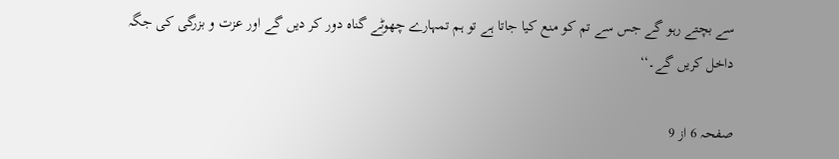سے بچتے رہو گے جس سے تم کو منع کیا جاتا ہے تو ہم تمہارے چھوٹے گناہ دور کر دیں گے اور عزت و بزرگی کی جگہ داخل کریں گے۔‘‘

صفحہ 6 از 9